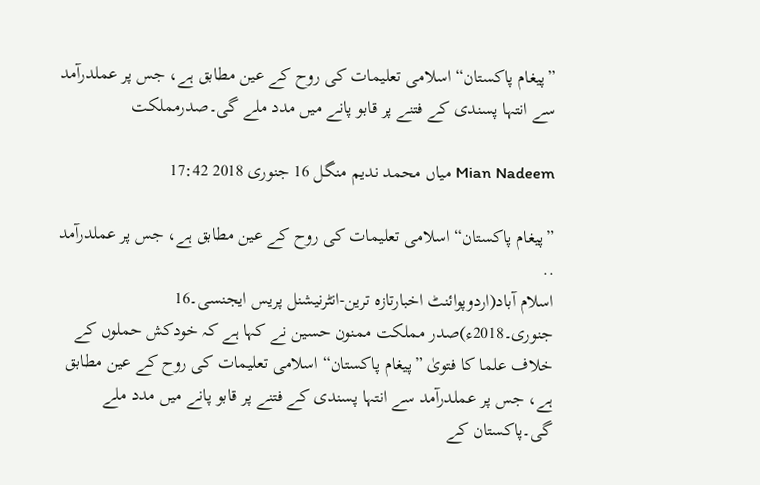”پیغام پاکستان“ اسلامی تعلیمات کی روح کے عین مطابق ہے، جس پر عملدرآمد سے انتہا پسندی کے فتنے پر قابو پانے میں مدد ملے گی۔صدرمملکت

Mian Nadeem میاں محمد ندیم منگل 16 جنوری 2018 17:42

”پیغام پاکستان“ اسلامی تعلیمات کی روح کے عین مطابق ہے، جس پر عملدرآمد ..
اسلام آباد(اردوپوائنٹ اخبارتازہ ترین-انٹرنیشنل پریس ایجنسی۔16 جنوری۔2018ء)صدر مملکت ممنون حسین نے کہا ہے کہ خودکش حملوں کے خلاف علما کا فتویٰ ”پیغام پاکستان“ اسلامی تعلیمات کی روح کے عین مطابق ہے، جس پر عملدرآمد سے انتہا پسندی کے فتنے پر قابو پانے میں مدد ملے گی۔پاکستان کے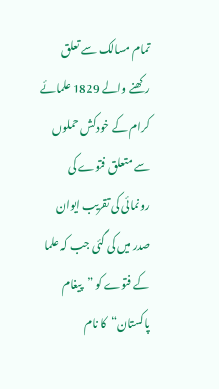تمام مسالک سے تعلق رکھنے والے 1829 علمائے کرام کے خودکش حملوں سے متعلق فتوے کی رونمائی کی تقریب ایوان صدر میں کی گئی جب کہ علما کے فتوے کو ”پیغام پاکستان“کا نام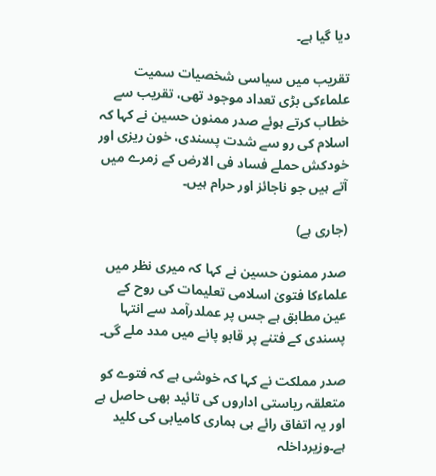دیا گیا ہے۔

تقریب میں سیاسی شخصیات سمیت علماءکی بڑی تعداد موجود تھی، تقریب سے خطاب کرتے ہوئے صدر ممنون حسین نے کہا کہ اسلام کی رو سے شدت پسندی، خون ریزی اور خودکش حملے فساد فی الارض کے زمرے میں آتے ہیں جو ناجائز اور حرام ہیں۔

(جاری ہے)

صدر ممنون حسین نے کہا کہ میری نظر میں علماءکا فتویٰ اسلامی تعلیمات کی روح کے عین مطابق ہے جس پر عملدرآمد سے انتہا پسندی کے فتنے پر قابو پانے میں مدد ملے گی۔

صدر مملکت نے کہا کہ خوشی ہے کہ فتوے کو متعلقہ ریاستی اداروں کی تائید بھی حاصل ہے اور یہ اتفاق رائے ہی ہماری کامیابی کی کلید ہے۔وزیرداخلہ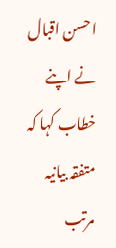احسن اقبال نے اپنے خطاب کہا کہ متفقہ بیانیہ مرتب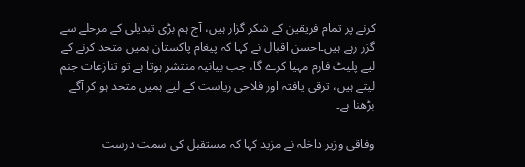کرنے پر تمام فریقین کے شکر گزار ہیں، آج ہم بڑی تبدیلی کے مرحلے سے گزر رہے ہیں۔احسن اقبال نے کہا کہ پیغام پاکستان ہمیں متحد کرنے کے لیے پلیٹ فارم مہیا کرے گا، جب بیانیہ منتشر ہوتا ہے تو تنازعات جنم لیتے ہیں، ترقی یافتہ اور فلاحی ریاست کے لیے ہمیں متحد ہو کر آگے بڑھنا ہے۔

وفاقی وزیر داخلہ نے مزید کہا کہ مستقبل کی سمت درست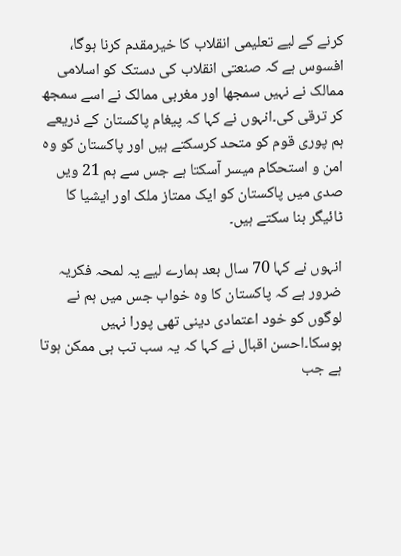کرنے کے لیے تعلیمی انقلاب کا خیرمقدم کرنا ہوگا، افسوس ہے کہ صنعتی انقلاب کی دستک کو اسلامی ممالک نے نہیں سمجھا اور مغربی ممالک نے اسے سمجھ کر ترقی کی۔انہوں نے کہا کہ پیغام پاکستان کے ذریعے ہم پوری قوم کو متحد کرسکتے ہیں اور پاکستان کو وہ امن و استحکام میسر آسکتا ہے جس سے ہم 21 ویں صدی میں پاکستان کو ایک ممتاز ملک اور ایشیا کا ٹائیگر بنا سکتے ہیں۔

انہوں نے کہا 70 سال بعد ہمارے لیے یہ لمحہ فکریہ ضرور ہے کہ پاکستان کا وہ خواب جس میں ہم نے لوگوں کو خود اعتمادی دینی تھی پورا نہیں ہوسکا۔احسن اقبال نے کہا کہ یہ سب تب ہی ممکن ہوتا ہے جب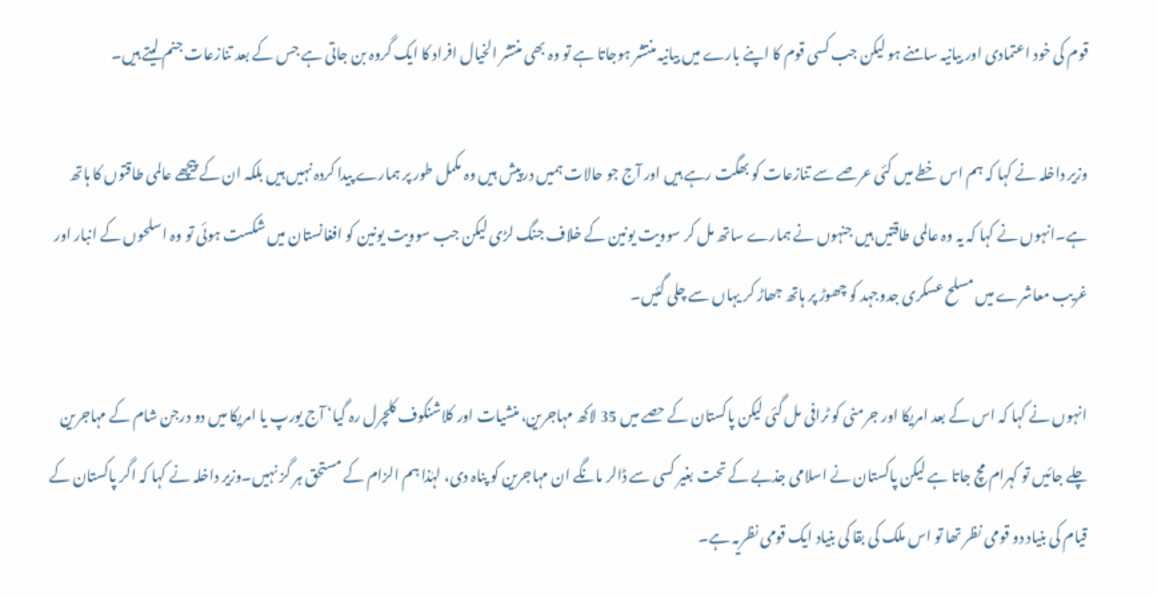قوم کی خود اعتمادی اور بیانیہ سامنے ہو لیکن جب کسی قوم کا اپنے بارے میں بیانیہ منتشر ہوجاتا ہے تو وہ بھی منتشر الخیال افراد کا ایک گروہ بن جاتی ہے جس کے بعد تنازعات جنم لیتے ہیں۔

وزیر داخلہ نے کہا کہ ہم اس خطے میں کئی عرصے سے تنازعات کو بھگت رہے ہیں اور آج جو حالات ہمیں درپیش ہیں وہ مکمل طور پر ہمارے پیدا کردہ نہیں ہیں بلکہ ان کے پیچھے عالمی طاقتوں کا ہاتھ ہے۔انہوں نے کہا کہ یہ وہ عالمی طاقتیں ہیں جنہوں نے ہمارے ساتھ مل کر سوویت یونین کے خلاف جنگ لڑی لیکن جب سوویت یونین کو افغانستان میں شکست ہوئی تو وہ اسلحوں کے انبار اور غریب معاشرے میں مسلح عسکری جدوجہد کو چھوڑ پر ہاتھ جھاڑ کر یہاں سے چلی گئیں۔

انہوں نے کہا کہ اس کے بعد امریکا اور جرمنی کو ٹرافی مل گئی لیکن پاکستان کے حصے میں 35 لاکھ مہاجرین، منشیات اور کلاشنکوف کلچرل رہ گیا‘ آج یورپ یا امریکا میں دو درجن شام کے مہاجرین چلے جائیں تو کہرام مچ جاتا ہے لیکن پاکستان نے اسلامی جذبے کے تحت بغیر کسی سے ڈالر مانگے ان مہاجرین کو پناہ دی، لہٰذا ہم الزام کے مستحق ہر گز نہیں۔وزیر داخلہ نے کہا کہ اگر پاکستان کے قیام کی بنیاد دو قومی نظر تھا تو اس ملک کی بقا کی بنیاد ایک قومی نظریہ ہے۔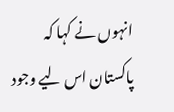انہوں نے کہا کہ پاکستان اس لیے وجود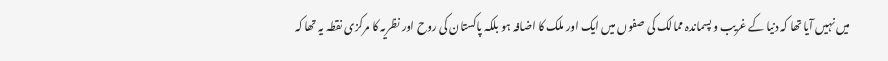میں نہیں آیا تھا کہ دنیا کے غریب و پسماندہ ممالک کی صفوں میں ایک اور ملک کا اضافہ ہو بلکہ پاکستان کی روح اور نظریہ کا مرکزی نقطہ یہ تھا کہ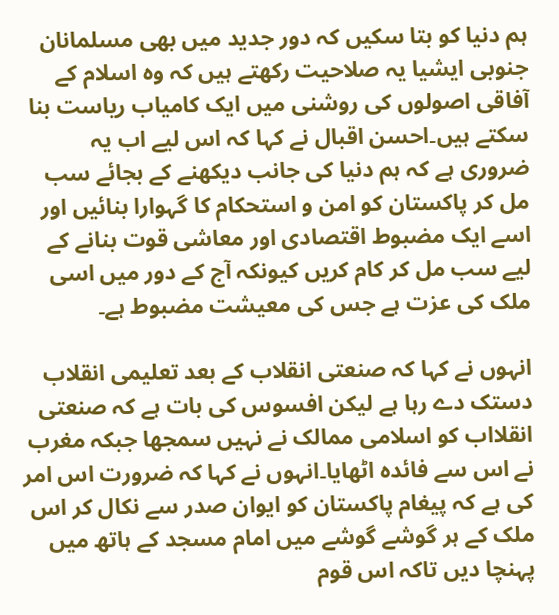ہم دنیا کو بتا سکیں کہ دور جدید میں بھی مسلمانان جنوبی ایشیا یہ صلاحیت رکھتے ہیں کہ وہ اسلام کے آفاقی اصولوں کی روشنی میں ایک کامیاب ریاست بنا سکتے ہیں۔احسن اقبال نے کہا کہ اس لیے اب یہ ضروری ہے کہ ہم دنیا کی جانب دیکھنے کے بجائے سب مل کر پاکستان کو امن و استحکام کا گہوارا بنائیں اور اسے ایک مضبوط اقتصادی اور معاشی قوت بنانے کے لیے سب مل کر کام کریں کیونکہ آج کے دور میں اسی ملک کی عزت ہے جس کی معیشت مضبوط ہے۔

انہوں نے کہا کہ صنعتی انقلاب کے بعد تعلیمی انقلاب دستک دے رہا ہے لیکن افسوس کی بات ہے کہ صنعتی انقلااب کو اسلامی ممالک نے نہیں سمجھا جبکہ مغرب نے اس سے فائدہ اٹھایا۔انہوں نے کہا کہ ضرورت اس امر کی ہے کہ پیغام پاکستان کو ایوان صدر سے نکال کر اس ملک کے ہر گوشے گوشے میں امام مسجد کے ہاتھ میں پہنچا دیں تاکہ اس قوم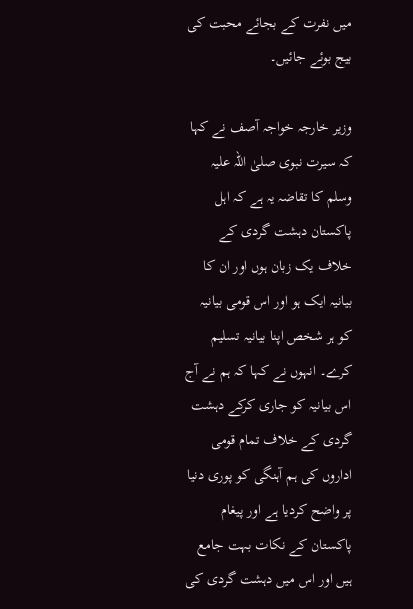میں نفرت کے بجائے محبت کی بیج بوئے جائیں۔

وزیر خارجہ خواجہ آصف نے کہا کہ سیرت نبوی صلیٰ اللہ علیہ وسلم کا تقاضہ یہ ہے کہ اہل پاکستان دہشت گردی کے خلاف یک زبان ہوں اور ان کا بیانیہ ایک ہو اور اس قومی بیانیہ کو ہر شخص اپنا بیانیہ تسلیم کرے۔ انہوں نے کہا کہ ہم نے آج اس بیانیہ کو جاری کرکے دہشت گردی کے خلاف تمام قومی اداروں کی ہم آہنگی کو پوری دنیا پر واضح کردیا ہے اور پیغام پاکستان کے نکات بہت جامع ہیں اور اس میں دہشت گردی کی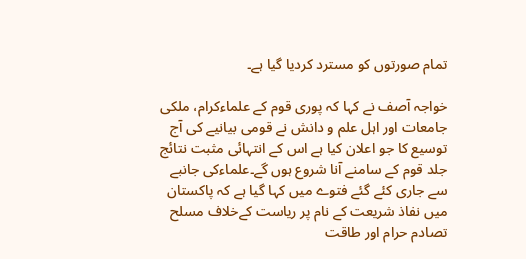تمام صورتوں کو مسترد کردیا گیا ہے۔

خواجہ آصف نے کہا کہ پوری قوم کے علماءکرام، ملکی جامعات اور اہل علم و دانش نے قومی بیانیے کی آج توسیع کا جو اعلان کیا ہے اس کے انتہائی مثبت نتائج جلد قوم کے سامنے آنا شروع ہوں گے۔علماءکی جانبے سے جاری کئے گئے فتوے میں کہا گیا ہے کہ پاکستان میں نفاذ شریعت کے نام پر ریاست کےخلاف مسلح تصادم حرام اور طاقت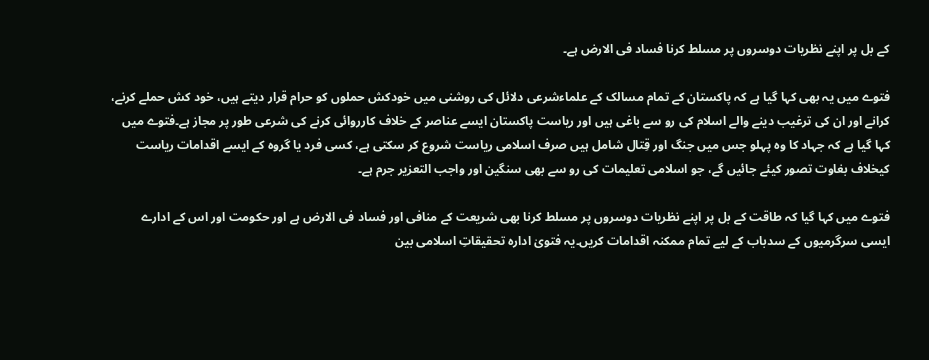کے بل پر اپنے نظریات دوسروں پر مسلط کرنا فساد فی الارض ہے۔

فتوے میں یہ بھی کہا گیا ہے کہ پاکستان کے تمام مسالک کے علماءشرعی دلائل کی روشنی میں خودکش حملوں کو حرام قرار دیتے ہیں، خود کش حملے کرنے، کرانے اور ان کی ترغیب دینے والے اسلام کی رو سے باغی ہیں اور ریاست پاکستان ایسے عناصر کے خلاف کارروائی کرنے کی شرعی طور پر مجاز ہے۔فتوے میں کہا گیا ہے کہ جہاد کا وہ پہلو جس میں جنگ اور قِتال شامل ہیں صرف اسلامی ریاست شروع کر سکتی ہے، کسی فرد یا گروہ کے ایسے اقدامات ریاست کیخلاف بغاوت تصور کیئے جائیں گے، جو اسلامی تعلیمات کی رو سے بھی سنگین اور واجب التعزیر جرم ہے۔

فتوے میں کہا گیا کہ طاقت کے بل پر اپنے نظریات دوسروں پر مسلط کرنا بھی شریعت کے منافی اور فساد فی الارض ہے اور حکومت اور اس کے ادارے ایسی سرگرمیوں کے سدباب کے لیے تمام ممکنہ اقدامات کریں۔یہ فتویٰ ادارہ تحقیقاتِ اسلامی بین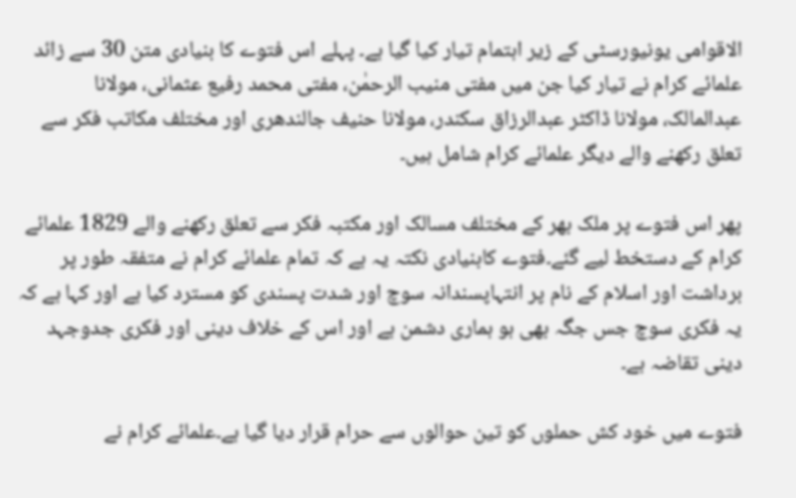الاقوامی یونیورسٹی کے زیر اہتمام تیار کیا گیا ہے۔ پہلے اس فتوے کا بنیادی متن 30 سے زائد علمائے کرام نے تیار کیا جن میں مفتی منیب الرحمٰن، مفتی محمد رفیع عثمانی، مولانا عبدالمالک، مولانا ڈاکٹر عبدالرزاق سکندر، مولانا حنیف جالندھری اور مختلف مکاتب فکر سے تعلق رکھنے والے دیگر علمائے کرام شامل ہیں۔

پھر اس فتوے پر ملک بھر کے مختلف مسالک اور مکتبہ فکر سے تعلق رکھنے والے 1829 علمائے کرام کے دستخط لیے گئے۔فتوے کابنیادی نکتہ یہ ہے کہ تمام علمائے کرام نے متفقہ طور پر برداشت اور اسلام کے نام پر انتہاپسندانہ سوچ اور شدت پسندی کو مسترد کیا ہے اور کہا ہے کہ یہ فکری سوچ جس جگہ بھی ہو ہماری دشمن ہے اور اس کے خلاف دینی اور فکری جدوجہد دینی تقاضہ ہے۔

فتوے میں خود کش حملوں کو تین حوالوں سے حرام قرار دیا گیا ہے۔علمائے کرام نے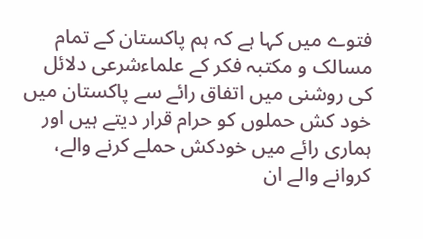فتوے میں کہا ہے کہ ہم پاکستان کے تمام مسالک و مکتبہ فکر کے علماءشرعی دلائل کی روشنی میں اتفاق رائے سے پاکستان میں خود کش حملوں کو حرام قرار دیتے ہیں اور ہماری رائے میں خودکش حملے کرنے والے، کروانے والے ان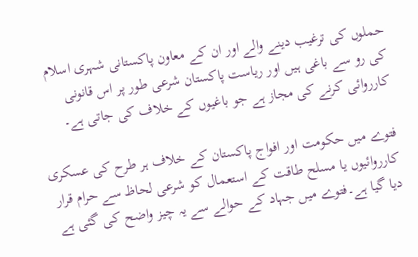حملوں کی ترغیب دینے والے اور ان کے معاون پاکستانی شہری اسلام کی رو سے باغی ہیں اور ریاست پاکستان شرعی طور پر اس قانونی کارروائی کرنے کی مجاز ہے جو باغیوں کے خلاف کی جاتی ہے۔

فتوے میں حکومت اور افواج پاکستان کے خلاف ہر طرح کی عسکری کارروائیوں یا مسلح طاقت کے استعمال کو شرعی لحاظ سے حرام قرار دیا گیا ہے۔فتوے میں جہاد کے حوالے سے یہ چیز واضح کی گئی ہے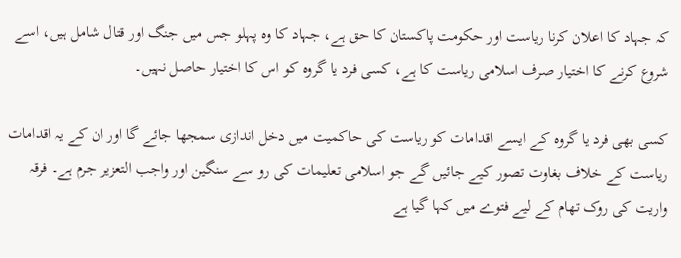کہ جہاد کا اعلان کرنا ریاست اور حکومت پاکستان کا حق ہے، جہاد کا وہ پہلو جس میں جنگ اور قتال شامل ہیں، اسے شروع کرنے کا اختیار صرف اسلامی ریاست کا ہے، کسی فرد یا گروہ کو اس کا اختیار حاصل نہیں۔

کسی بھی فرد یا گروہ کے ایسے اقدامات کو ریاست کی حاکمیت میں دخل اندازی سمجھا جائے گا اور ان کے یہ اقدامات ریاست کے خلاف بغاوت تصور کیے جائیں گے جو اسلامی تعلیمات کی رو سے سنگین اور واجب التعزیر جرم ہے۔ فرقہ واریت کی روک تھام کے لیے فتوے میں کہا گیا ہے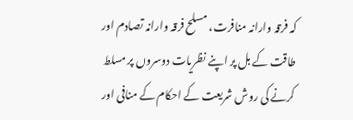کہ فرقہ وارانہ منافرت، مسلح فرقہ وارانہ تصادم اور طاقت کے بل پر اپنے نظریات دوسروں پر مسلط کرنے کی روش شریعت کے احکام کے منافی اور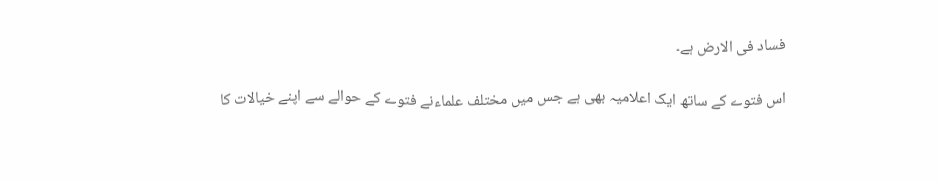فساد فی الارض ہے۔

اس فتوے کے ساتھ ایک اعلامیہ بھی ہے جس میں مختلف علماءنے فتوے کے حوالے سے اپنے خیالات کا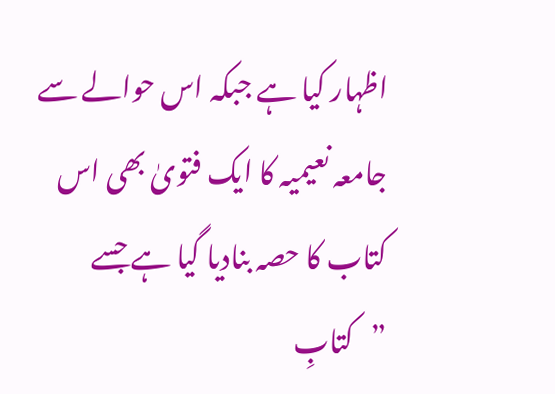اظہار کیا ہے جبکہ اس حوالے سے جامعہ نعیمیہ کا ایک فتویٰ بھی اس کتاب کا حصہ بنادیا گیا ہے جسے ”کتابِ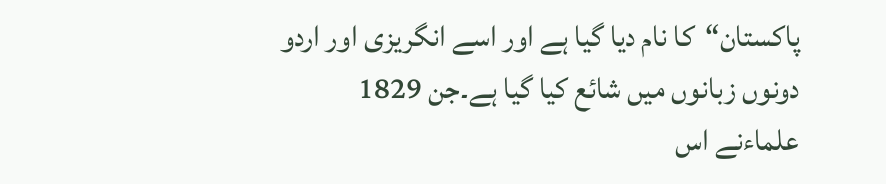پاکستان“کا نام دیا گیا ہے اور اسے انگریزی اور اردو دونوں زبانوں میں شائع کیا گیا ہے۔جن 1829 علماءنے اس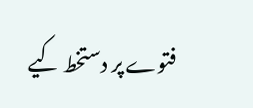فتوے پر دستخط کیے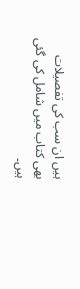ہیں ان سب کی تفصیلات بھی کتاب میں شامل کی گئی ہیں۔